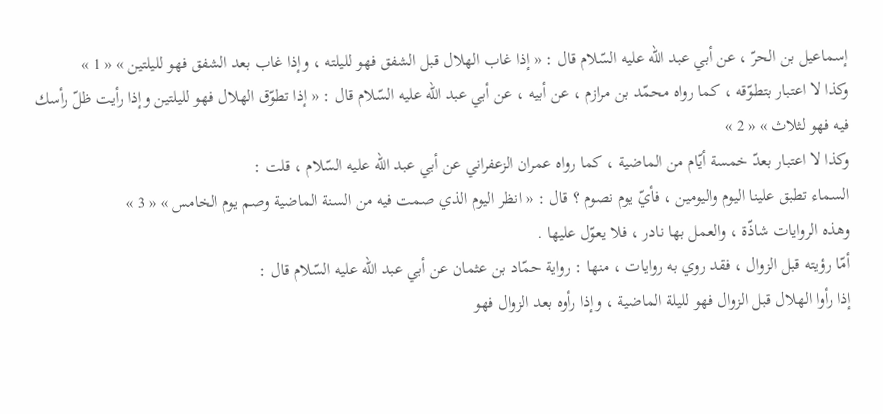إسماعيل بن الحرّ ، عن أبي عبد الله عليه السّلام قال : « إذا غاب الهلال قبل الشفق فهو لليلته ، وإذا غاب بعد الشفق فهو لليلتين » « 1 »
وكذا لا اعتبار بتطوّقه ، كما رواه محمّد بن مرازم ، عن أبيه ، عن أبي عبد الله عليه السّلام قال : « إذا تطوّق الهلال فهو لليلتين وإذا رأيت ظلّ رأسك فيه فهو لثلاث » « 2 »
وكذا لا اعتبار بعدّ خمسة أيّام من الماضية ، كما رواه عمران الزعفراني عن أبي عبد الله عليه السّلام ، قلت :
السماء تطبق علينا اليوم واليومين ، فأيّ يوم نصوم ؟ قال : « انظر اليوم الذي صمت فيه من السنة الماضية وصم يوم الخامس » « 3 »
وهذه الروايات شاذّة ، والعمل بها نادر ، فلا يعوّل عليها .
أمّا رؤيته قبل الزوال ، فقد روي به روايات ، منها : رواية حمّاد بن عثمان عن أبي عبد الله عليه السّلام قال :
إذا رأوا الهلال قبل الزوال فهو لليلة الماضية ، وإذا رأوه بعد الزوال فهو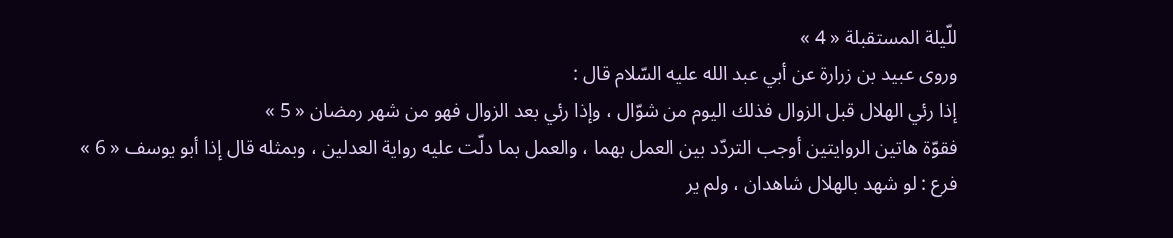للّيلة المستقبلة « 4 »
وروى عبيد بن زرارة عن أبي عبد الله عليه السّلام قال :
إذا رئي الهلال قبل الزوال فذلك اليوم من شوّال ، وإذا رئي بعد الزوال فهو من شهر رمضان « 5 »
فقوّة هاتين الروايتين أوجب التردّد بين العمل بهما ، والعمل بما دلّت عليه رواية العدلين ، وبمثله قال إذا أبو يوسف « 6 »
فرع : لو شهد بالهلال شاهدان ، ولم ير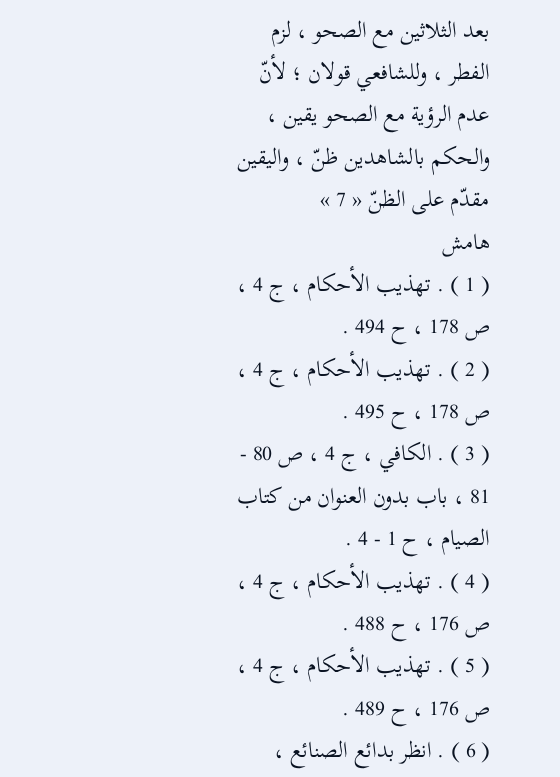بعد الثلاثين مع الصحو ، لزم الفطر ، وللشافعي قولان ؛ لأنّ عدم الرؤية مع الصحو يقين ، والحكم بالشاهدين ظنّ ، واليقين مقدّم على الظنّ « 7 »
هامش
( 1 ) . تهذيب الأحكام ، ج 4 ، ص 178 ، ح 494 .
( 2 ) . تهذيب الأحكام ، ج 4 ، ص 178 ، ح 495 .
( 3 ) . الكافي ، ج 4 ، ص 80 - 81 ، باب بدون العنوان من كتاب الصيام ، ح 1 - 4 .
( 4 ) . تهذيب الأحكام ، ج 4 ، ص 176 ، ح 488 .
( 5 ) . تهذيب الأحكام ، ج 4 ، ص 176 ، ح 489 .
( 6 ) . انظر بدائع الصنائع ،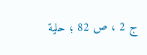ج 2 ، ص 82 ؛ حلية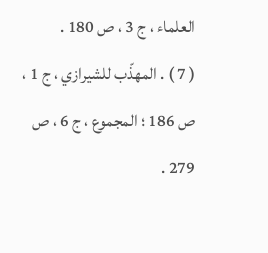العلماء ، ج 3 ، ص 180 .
( 7 ) . المهذّب للشيرازي ، ج 1 ، ص 186 ؛ المجموع ، ج 6 ، ص 279 .